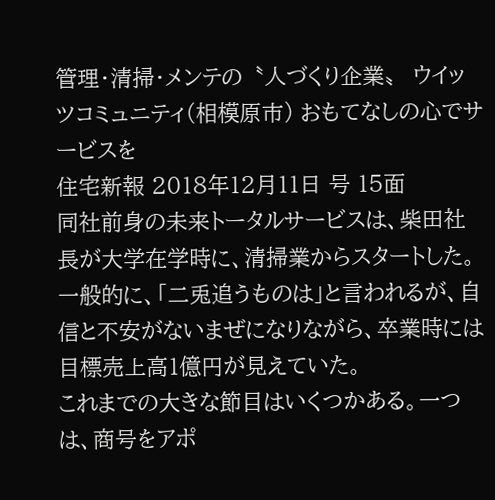管理・清掃・メンテの〝人づくり企業〟 ウイッツコミュニティ(相模原市) おもてなしの心でサービスを
住宅新報 2018年12月11日 号 15面
同社前身の未来トータルサービスは、柴田社長が大学在学時に、清掃業からスタートした。一般的に、「二兎追うものは」と言われるが、自信と不安がないまぜになりながら、卒業時には目標売上高1億円が見えていた。
これまでの大きな節目はいくつかある。一つは、商号をアポ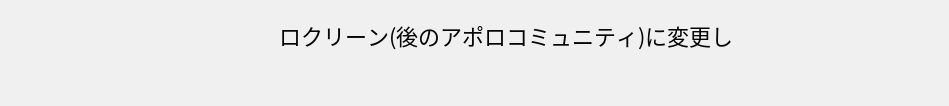ロクリーン(後のアポロコミュニティ)に変更し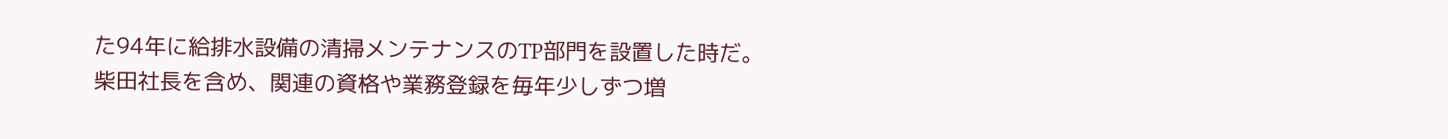た94年に給排水設備の清掃メンテナンスのTP部門を設置した時だ。柴田社長を含め、関連の資格や業務登録を毎年少しずつ増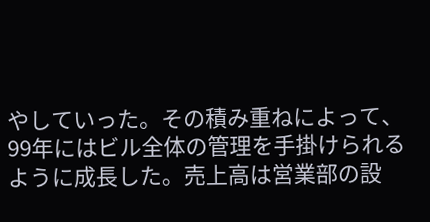やしていった。その積み重ねによって、99年にはビル全体の管理を手掛けられるように成長した。売上高は営業部の設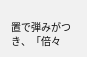置で弾みがつき、「倍々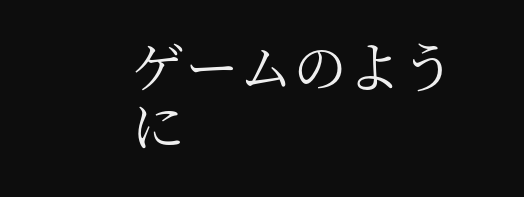ゲームのように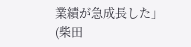業績が急成長した」(柴田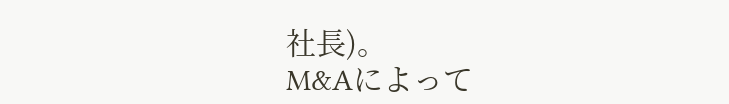社長)。
M&Aによって